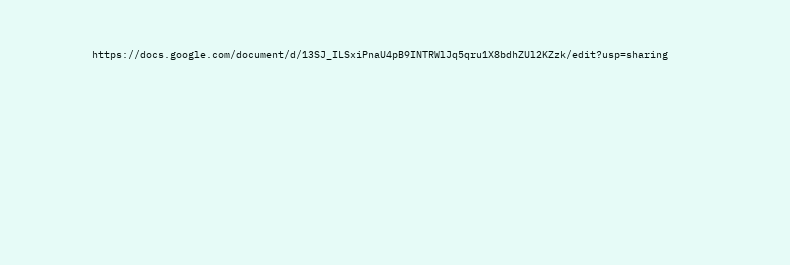https://docs.google.com/document/d/13SJ_ILSxiPnaU4pB9INTRWlJq5qru1X8bdhZUl2KZzk/edit?usp=sharing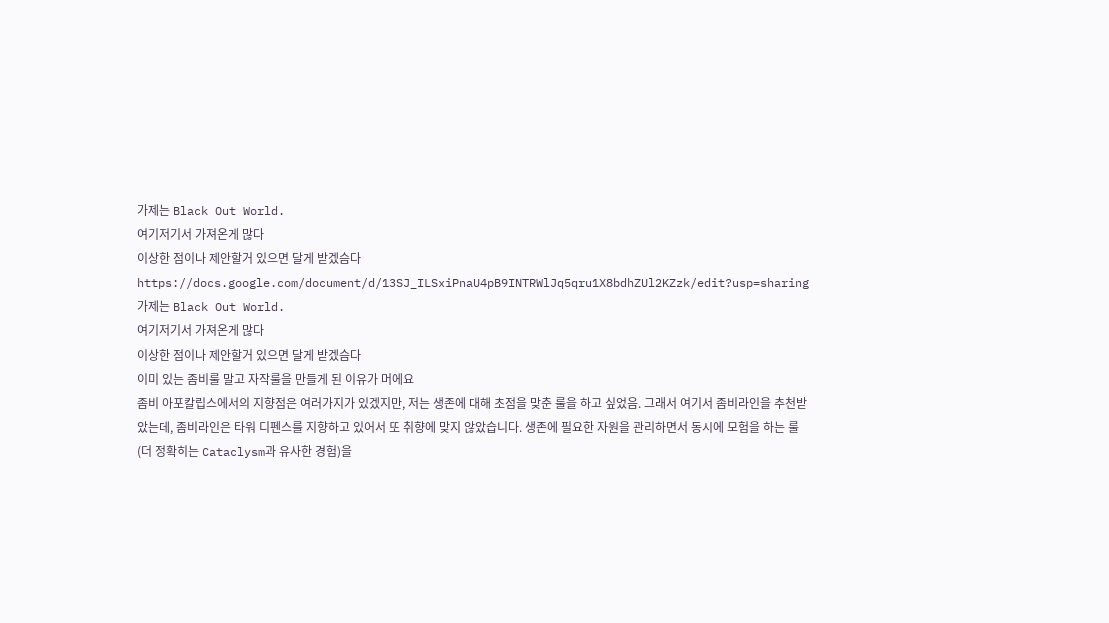가제는 Black Out World.
여기저기서 가져온게 많다
이상한 점이나 제안할거 있으면 달게 받겠슴다
https://docs.google.com/document/d/13SJ_ILSxiPnaU4pB9INTRWlJq5qru1X8bdhZUl2KZzk/edit?usp=sharing
가제는 Black Out World.
여기저기서 가져온게 많다
이상한 점이나 제안할거 있으면 달게 받겠슴다
이미 있는 좀비룰 말고 자작룰을 만들게 된 이유가 머에요
좀비 아포칼립스에서의 지향점은 여러가지가 있겠지만, 저는 생존에 대해 초점을 맞춘 룰을 하고 싶었음. 그래서 여기서 좀비라인을 추천받았는데, 좀비라인은 타워 디펜스를 지향하고 있어서 또 취향에 맞지 않았습니다. 생존에 필요한 자원을 관리하면서 동시에 모험을 하는 룰(더 정확히는 Cataclysm과 유사한 경험)을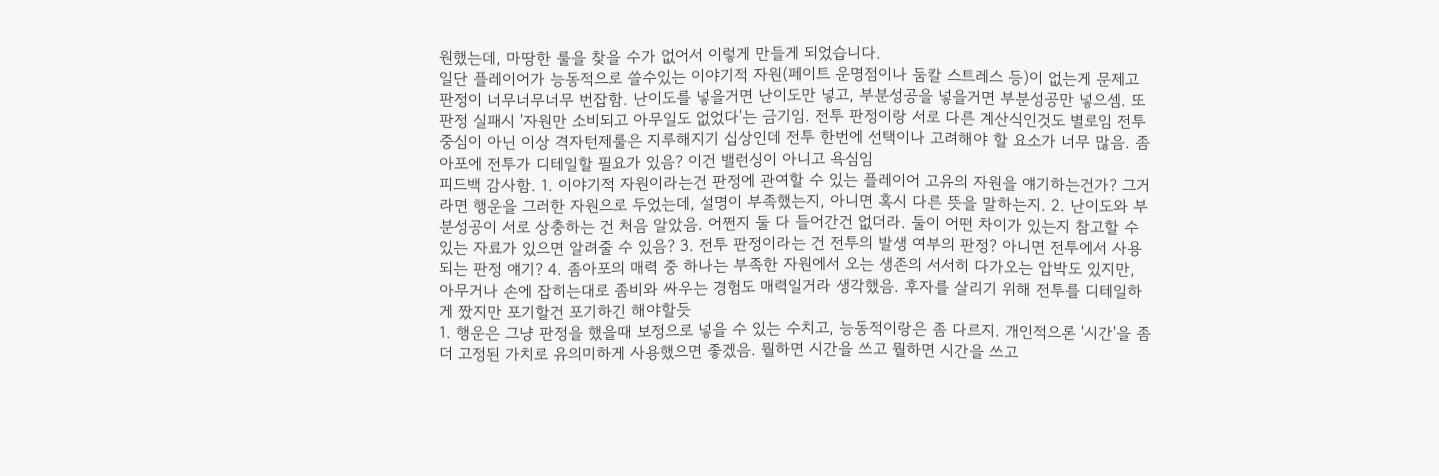원했는데, 마땅한 룰을 찾을 수가 없어서 이렇게 만들게 되었습니다.
일단 플레이어가 능동적으로 쓸수있는 이야기적 자원(페이트 운명점이나 둠칼 스트레스 등)이 없는게 문제고 판정이 너무너무너무 번잡함. 난이도를 넣을거면 난이도만 넣고, 부분성공을 넣을거면 부분성공만 넣으셈. 또 판정 실패시 '자원만 소비되고 아무일도 없었다'는 금기임. 전투 판정이랑 서로 다른 계산식인것도 별로임 전투중심이 아닌 이상 격자턴제룰은 지루해지기 십상인데 전투 한번에 선택이나 고려해야 할 요소가 너무 많음. 좀아포에 전투가 디테일할 필요가 있음? 이건 밸런싱이 아니고 욕심임
피드백 감사함. 1. 이야기적 자원이라는건 판정에 관여할 수 있는 플레이어 고유의 자원을 얘기하는건가? 그거라면 행운을 그러한 자원으로 두었는데, 설명이 부족했는지, 아니면 혹시 다른 뜻을 말하는지. 2. 난이도와 부분성공이 서로 상충하는 건 처음 알았음. 어쩐지 둘 다 들어간건 없더라. 둘이 어떤 차이가 있는지 참고할 수 있는 자료가 있으면 알려줄 수 있음? 3. 전투 판정이라는 건 전투의 발생 여부의 판정? 아니면 전투에서 사용되는 판정 얘기? 4. 좀아포의 매력 중 하나는 부족한 자원에서 오는 생존의 서서히 다가오는 압박도 있지만, 아무거나 손에 잡히는대로 좀비와 싸우는 경험도 매력일거라 생각했음. 후자를 살리기 위해 전투를 디테일하게 짰지만 포기할건 포기하긴 해야할듯
1. 행운은 그냥 판정을 했을때 보정으로 넣을 수 있는 수치고, 능동적이랑은 좀 다르지. 개인적으론 '시간'을 좀더 고정된 가치로 유의미하게 사용했으면 좋겠음. 뭘하면 시간을 쓰고 뭘하면 시간을 쓰고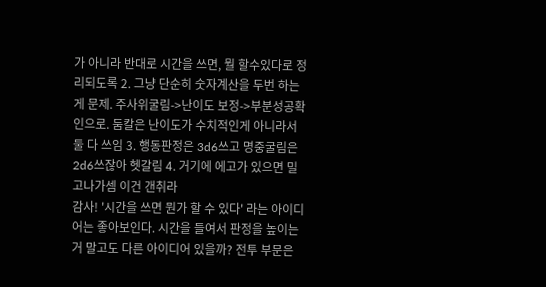가 아니라 반대로 시간을 쓰면, 뭘 할수있다로 정리되도록 2. 그냥 단순히 숫자계산을 두번 하는게 문제. 주사위굴림->난이도 보정->부분성공확인으로. 둠칼은 난이도가 수치적인게 아니라서 둘 다 쓰임 3. 행동판정은 3d6쓰고 명중굴림은 2d6쓰잖아 헷갈림 4. 거기에 에고가 있으면 밀고나가셈 이건 갠취라
감사! '시간을 쓰면 뭔가 할 수 있다' 라는 아이디어는 좋아보인다. 시간을 들여서 판정을 높이는거 말고도 다른 아이디어 있을까? 전투 부문은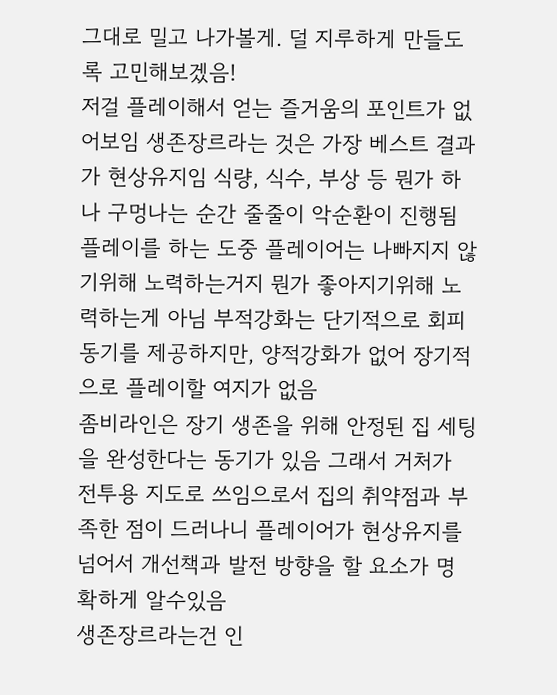그대로 밀고 나가볼게. 덜 지루하게 만들도록 고민해보겠음!
저걸 플레이해서 얻는 즐거움의 포인트가 없어보임 생존장르라는 것은 가장 베스트 결과가 현상유지임 식량, 식수, 부상 등 뭔가 하나 구멍나는 순간 줄줄이 악순환이 진행됨 플레이를 하는 도중 플레이어는 나빠지지 않기위해 노력하는거지 뭔가 좋아지기위해 노력하는게 아님 부적강화는 단기적으로 회피동기를 제공하지만, 양적강화가 없어 장기적으로 플레이할 여지가 없음
좀비라인은 장기 생존을 위해 안정된 집 세팅을 완성한다는 동기가 있음 그래서 거처가 전투용 지도로 쓰임으로서 집의 취약점과 부족한 점이 드러나니 플레이어가 현상유지를 넘어서 개선책과 발전 방향을 할 요소가 명확하게 알수있음
생존장르라는건 인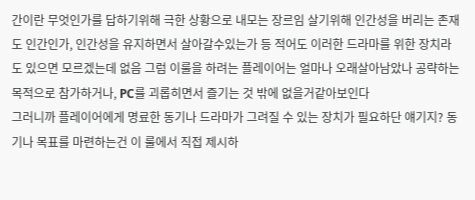간이란 무엇인가를 답하기위해 극한 상황으로 내모는 장르임 살기위해 인간성을 버리는 존재도 인간인가, 인간성을 유지하면서 살아갈수있는가 등 적어도 이러한 드라마를 위한 장치라도 있으면 모르겠는데 없음 그럼 이룰을 하려는 플레이어는 얼마나 오래살아남았나 공략하는 목적으로 참가하거나, PC를 괴롭히면서 즐기는 것 밖에 없을거같아보인다
그러니까 플레이어에게 명료한 동기나 드라마가 그려질 수 있는 장치가 필요하단 얘기지? 동기나 목표를 마련하는건 이 룰에서 직접 제시하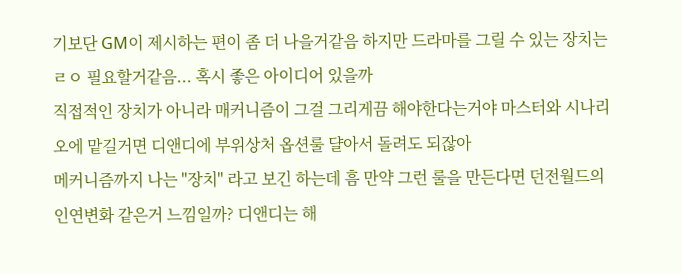기보단 GM이 제시하는 편이 좀 더 나을거같음 하지만 드라마를 그릴 수 있는 장치는 ㄹㅇ 필요할거같음... 혹시 좋은 아이디어 있을까
직접적인 장치가 아니라 매커니즘이 그걸 그리게끔 해야한다는거야 마스터와 시나리오에 맡길거면 디앤디에 부위상처 옵션룰 댤아서 돌려도 되잖아
메커니즘까지 나는 "장치" 라고 보긴 하는데 흠 만약 그런 룰을 만든다면 던전월드의 인연변화 같은거 느낌일까? 디앤디는 해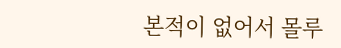본적이 없어서 몰루